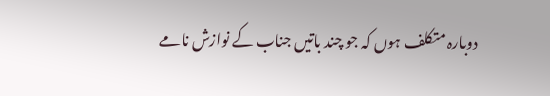دوبارہ متکلف ہوں کہ جو چند باتیں جناب کے نوازش نامے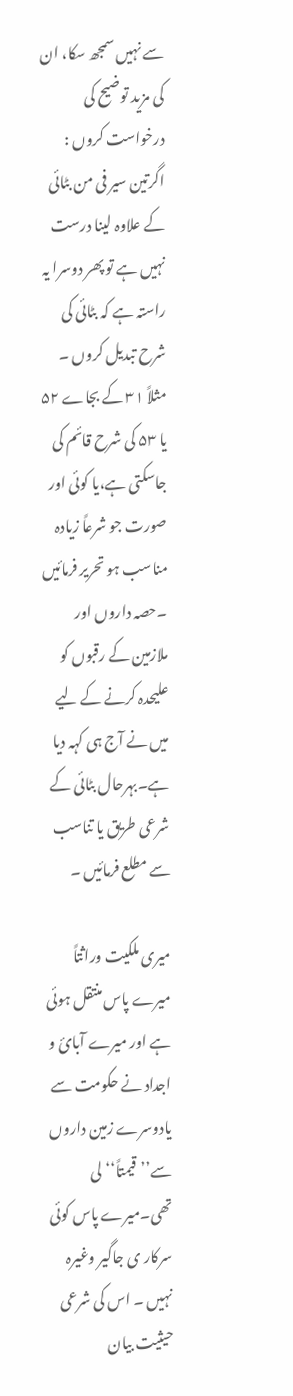سے نہیں سمجھ سکا، ان کی مزید توضیح کی درخواست کروں :
اگرتین سیر فی من بٹائی کے علاوہ لینا درست نہیں ہے تو پھر دوسرا یہ راستہ ہے کہ بٹائی کی شرح تبدیل کروں ۔ مثلاً ۳۱ کے بجاے ۵۲ یا ۵۳ کی شرح قائم کی جاسکتی ہے،یا کوئی اور صورت جو شرعاً زیادہ مناسب ہو تحریر فرمائیں ۔حصہ داروں اور ملازمین کے رقبوں کو علیحدہ کرنے کے لیے میں نے آج ہی کہہ دیا ہے۔بہرحال بٹائی کے شرعی طریق یا تناسب سے مطلع فرمائیں ۔

میری ملکیت وراثتاً میرے پاس منتقل ہوئی ہے اور میرے آبائ و اجداد نے حکومت سے یادوسرے زمین داروں سے’’قیمتاً‘‘لی تھی۔میرے پاس کوئی سرکار ی جاگیر وغیرہ نہیں ۔ اس کی شرعی حیثیت بیان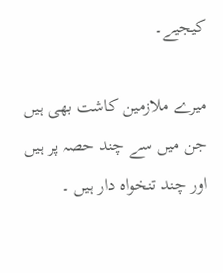کیجیے۔

میرے ملازمین کاشت بھی ہیں جن میں سے چند حصہ پر ہیں اور چند تنخواہ دار ہیں ۔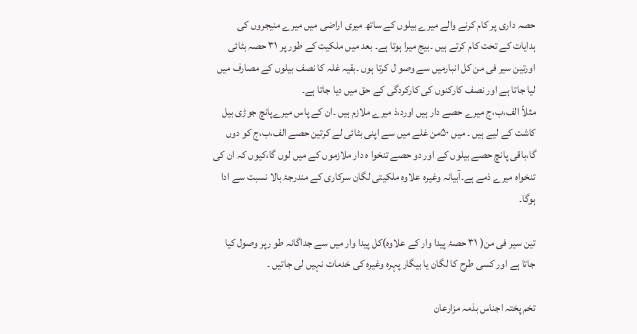حصہ داری پر کام کرنے والے میرے بیلوں کے ساتھ میری اراضی میں میرے منیجروں کی ہدایات کے تحت کام کرتے ہیں ۔بیج میرا ہوتا ہے۔ بعد میں ملکیت کے طور پر ۳۱ حصہ بٹائی اورتین سیر فی من کل انبارمیں سے وصو ل کرتا ہوں ۔بقیہ غلہ کا نصف بیلوں کے مصارف میں لیا جاتا ہے اور نصف کارکنوں کی کارکردگی کے حق میں دیا جاتا ہے۔
مثلاً الف،ب،ج میرے حصے دار ہیں اورد،ذ میرے ملازم ہیں ۔ان کے پاس میرےپانچ جوڑی بیل کاشت کے لیے ہیں ۔ میں ۵۰من غلے میں سے اپنی بٹائی لے کرتین حصے الف،ب،ج کو دوں گا،باقی پانچ حصے بیلوں کے اور دو حصے تنخوا ہ دار ملازموں کے میں لوں گا،کیوں کہ ان کی تنخواہ میرے ذمے ہے۔آبیانہ وغیرہ علاوہ ملکیتی لگان سرکاری کے مندرجۂ بالا نسبت سے ادا ہوگا۔

تین سیر فی من( ۳۱ حصۂ پیدا وار کے علاوہ)کل پیدا وار میں سے جداگانہ طو رپر وصول کیا جاتا ہے اور کسی طرح کا لگان یا بیگار پہرہ وغیرہ کی خدمات نہیں لی جاتیں ۔

تخم پختہ اجناس بذمہ مزارعان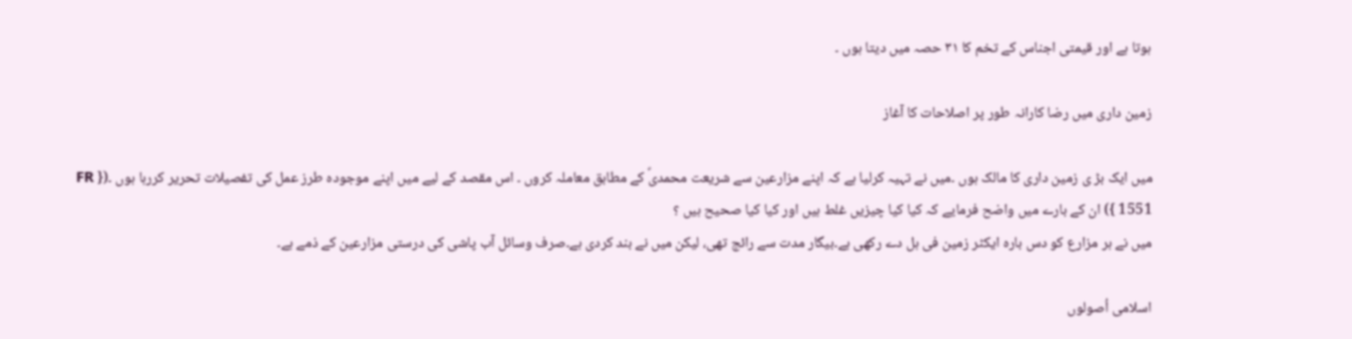ہوتا ہے اور قیمتی اجناس کے تخم کا ۳۱ حصہ میں دیتا ہوں ۔

زمین داری میں رضا کارانہ طور پر اصلاحات کا آغاز

میں ایک بڑ ی زمین داری کا مالک ہوں ۔میں نے تہیہ کرلیا ہے کہ اپنے مزارعین سے شریعت محمدیؐ کے مطابق معاملہ کروں ۔ اس مقصد کے لیے میں اپنے موجودہ طرز عمل کی تفصیلات تحریر کررہا ہوں ۔({ FR 1551 }) ان کے بارے میں واضح فرمایے کہ کیا کیا چیزیں غلط ہیں اور کیا کیا صحیح ہیں ؟
میں نے ہر مزارع کو دس بارہ ایکٹر زمین فی ہل دے رکھی ہے۔بیگار مدت سے رائج تھی، لیکن میں نے بند کردی ہے۔صرف وسائل آب پاشی کی درستی مزارعین کے ذمے ہے۔

اسلامی اُصولوں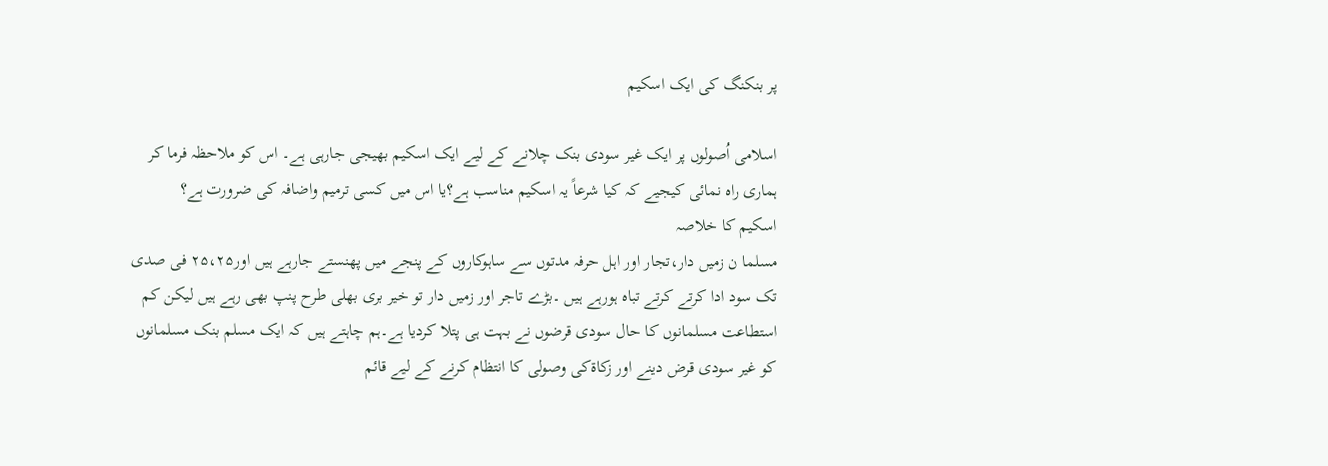پر بنکنگ کی ایک اسکیم

اسلامی اُصولوں پر ایک غیر سودی بنک چلانے کے لیے ایک اسکیم بھیجی جارہی ہے۔ اس کو ملاحظہ فرما کر ہماری راہ نمائی کیجیے کہ کیا شرعاً یہ اسکیم مناسب ہے؟یا اس میں کسی ترمیم واضافہ کی ضرورت ہے؟
اسکیم کا خلاصہ
مسلما ن زمیں دار،تجار اور اہل حرفہ مدتوں سے ساہوکاروں کے پنجے میں پھنستے جارہے ہیں اور۲۵،۲۵ فی صدی تک سود ادا کرتے کرتے تباہ ہورہے ہیں ۔بڑے تاجر اور زمیں دار تو خیر بری بھلی طرح پنپ بھی رہے ہیں لیکن کم استطاعت مسلمانوں کا حال سودی قرضوں نے بہت ہی پتلا کردیا ہے۔ہم چاہتے ہیں کہ ایک مسلم بنک مسلمانوں کو غیر سودی قرض دینے اور زکاۃکی وصولی کا انتظام کرنے کے لیے قائم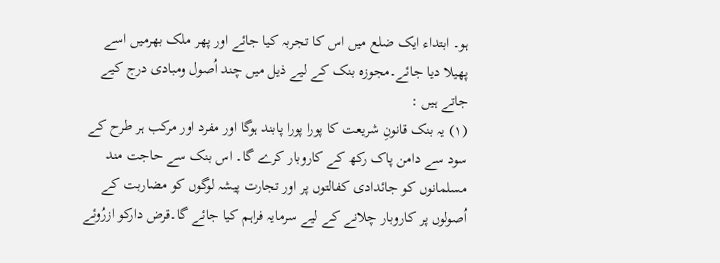ہو۔ ابتداء ایک ضلع میں اس کا تجربہ کیا جائے اور پھر ملک بھرمیں اسے پھیلا دیا جائے۔مجوزہ بنک کے لیے ذیل میں چند اُصول ومبادی درج کیے جاتے ہیں :
(۱) یہ بنک قانونِ شریعت کا پورا پورا پابند ہوگا اور مفرد اور مرکب ہر طرح کے سود سے دامن پاک رکھ کے کاروبار کرے گا۔ اس بنک سے حاجت مند مسلمانوں کو جائدادی کفالتوں پر اور تجارت پیشہ لوگوں کو مضاربت کے اُصولوں پر کاروبار چلانے کے لیے سرمایہ فراہم کیا جائے گا۔قرض دارکو ازرُوئے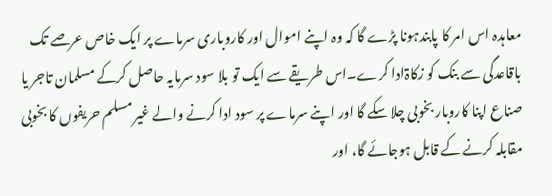معاہدہ اس امر کا پابندہونا پڑے گا کہ وہ اپنے اموال اور کاروباری سرماے پر ایک خاص عرصے تک باقاعدگی سے بنک کو زکاۃادا کرے۔اس طریقے سے ایک تو بلا سود سرمایہ حاصل کرکے مسلمان تاجر یا صناع اپنا کاروبار بخوبی چلا سکے گا اور اپنے سرماے پر سود ادا کرنے والے غیر مسلم حریفوں کا بخوبی مقابلہ کرنے کے قابل ہوجائے گا، اور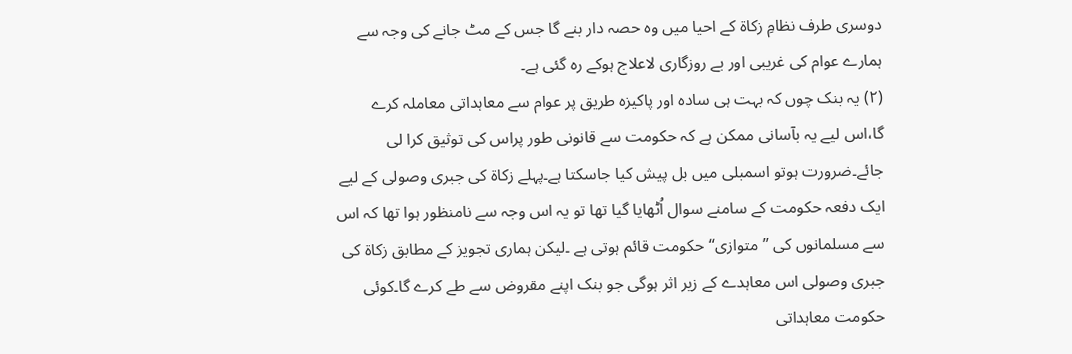دوسری طرف نظامِ زکاۃ کے احیا میں وہ حصہ دار بنے گا جس کے مٹ جانے کی وجہ سے ہمارے عوام کی غریبی اور بے روزگاری لاعلاج ہوکے رہ گئی ہے۔
(۲) یہ بنک چوں کہ بہت ہی سادہ اور پاکیزہ طریق پر عوام سے معاہداتی معاملہ کرے گا،اس لیے یہ بآسانی ممکن ہے کہ حکومت سے قانونی طور پراس کی توثیق کرا لی جائے۔ضرورت ہوتو اسمبلی میں بل پیش کیا جاسکتا ہے۔پہلے زکاۃ کی جبری وصولی کے لیے ایک دفعہ حکومت کے سامنے سوال اُٹھایا گیا تھا تو یہ اس وجہ سے نامنظور ہوا تھا کہ اس سے مسلمانوں کی ’’متوازی‘‘حکومت قائم ہوتی ہے ۔لیکن ہماری تجویز کے مطابق زکاۃ کی جبری وصولی اس معاہدے کے زیر اثر ہوگی جو بنک اپنے مقروض سے طے کرے گا۔کوئی حکومت معاہداتی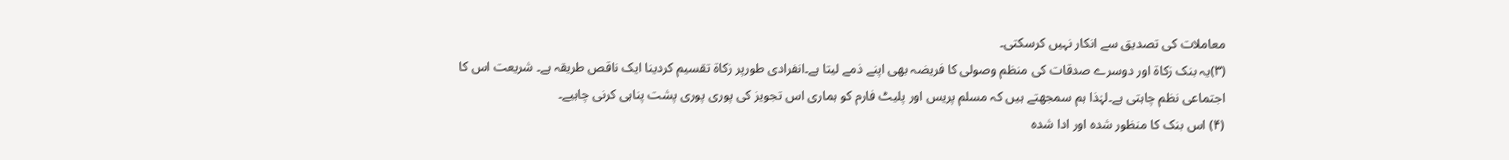معاملات کی تصدیق سے انکار نہیں کرسکتی۔
(۳)یہ بنک زکاۃ اور دوسرے صدقات کی منظم وصولی کا فریضہ بھی اپنے ذمے لیتا ہے۔انفرادی طورپر زکاۃ تقسیم کردینا ایک ناقص طریقہ ہے۔ شریعت اس کا اجتماعی نظم چاہتی ہے۔لہٰذا ہم سمجھتے ہیں کہ مسلم پریس اور پلیٹ فارم کو ہماری اس تجویز کی پوری پوری پشت پناہی کرنی چاہیے۔
(۴) اس بنک کا منظور شدہ اور ادا شدہ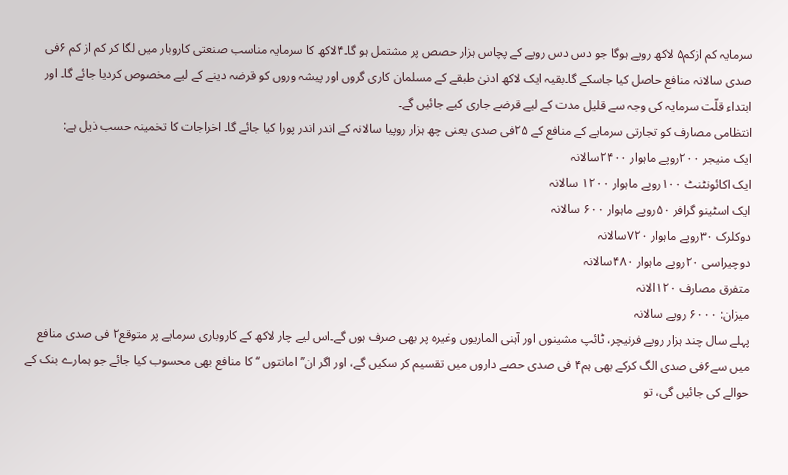سرمایہ کم ازکم۵ لاکھ روپے ہوگا جو دس دس روپے کے پچاس ہزار حصص پر مشتمل ہو گا۔۴لاکھ کا سرمایہ مناسب صنعتی کاروبار میں لگا کر کم از کم ۶فی صدی سالانہ منافع حاصل کیا جاسکے گا۔بقیہ ایک لاکھ ادنیٰ طبقے کے مسلمان کاری گروں اور پیشہ وروں کو قرضہ دینے کے لیے مخصوص کردیا جائے گا۔ اور ابتداء قلّت سرمایہ کی وجہ سے قلیل مدت کے لیے قرضے جاری کیے جائیں گے۔
انتظامی مصارف کو تجارتی سرمایے کے منافع کے ۲۵فی صدی یعنی چھ ہزار روپیا سالانہ کے اندر اندر پورا کیا جائے گا۔ اخراجات کا تخمینہ حسب ذیل ہے:
ایک منیجر ۲۰۰روپے ماہوار ۲۴۰۰سالانہ
ایک اکائونٹنٹ ۱۰۰روپے ماہوار ۱۲۰۰ سالانہ
ایک اسٹینو گرافر ۵۰روپے ماہوار ۶۰۰ سالانہ
دوکلرک ۳۰روپے ماہوار ۷۲۰سالانہ
دوچیراسی ۲۰روپے ماہوار ۴۸۰سالانہ
متفرق مصارف ۱۲۰الانہ
میزان: ۶۰۰۰ روپے سالانہ
پہلے سال چند ہزار روپے فرنیچر، ٹائپ مشینوں اور آہنی الماریوں وغیرہ پر بھی صرف ہوں گے۔اس لیے چار لاکھ کے کاروباری سرمایے پر متوقع۲ فی صدی منافع میں سے۶فی صدی الگ کرکے بھی ہم۴ فی صدی حصے داروں میں تقسیم کر سکیں گے، اور اگر ان’’ امانتوں ‘‘ کا منافع بھی محسوب کیا جائے جو ہمارے بنک کے حوالے کی جائیں گی، تو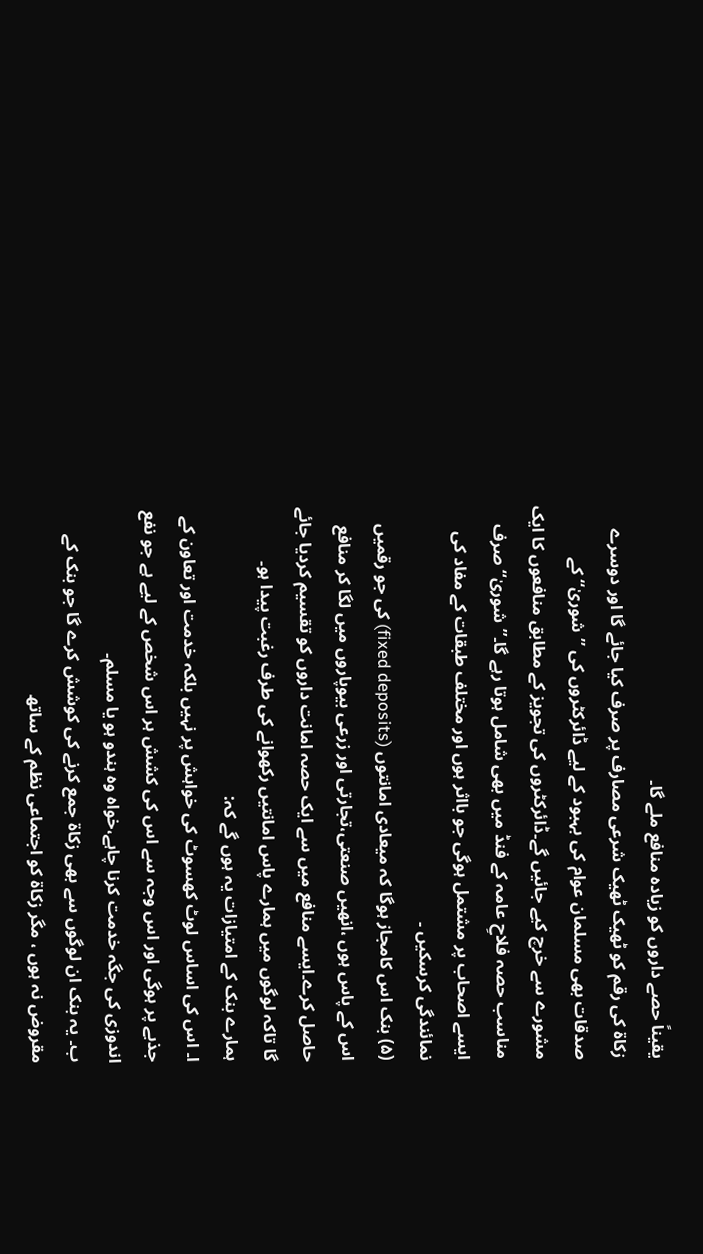یقیناً حصے داروں کو زیادہ منافع ملے گا۔
زکاۃ کی رقم کو ٹھیک ٹھیک شرعی مصارف پر صرف کیا جائے گا اور دوسرے صدقات بھی مسلمان عوام کی بہبود کے لیے ڈائرکٹروں کی ’’شوریٰ‘‘ کے مشورے سے خرچ کیے جائیں گے۔ڈائرکٹروں کی تجویز کے مطابق منافعوں کا ایک مناسب حصہ فلاحِ عامہ کے فنڈ میں بھی شامل ہوتا رہے گا۔’’شوریٰ‘‘ صرف ایسے اصحاب پر مشتمل ہوگی جو بااثر ہوں اور مختلف طبقات کے مفاد کی نمائندگی کرسکیں ۔
(۵) بنک اس کامجاز ہوگا کہ میعادی امانتوں (fixed deposits) کی جو رقمیں اس کے پاس ہوں ،انھیں صنعتی،تجارتی اور زرعی بیوپاروں میں لگا کر منافع حاصل کرے۔ایسے منافع میں سے ایک حصہ امانت داروں کو تقسیم کردیا جائے گا تاکہ لوگوں میں ہمارے پاس امانتیں رکھوانے کی طرف رغبت پیدا ہو۔
ہمارے بنک کے امتیازات یہ ہوں گے کہ:
ا۔ اس کی اساس لوٹ کھسوٹ کی خواہش پر نہیں بلکہ خدمت اور تعاون کے جذبے پر ہوگی اور اس وجہ سے اس کی کشش ہر اس شخص کے لیے ہے جو نفع اندوزی کی جگہ خدمت کرنا چاہے،خواہ وہ ہندو ہو یا مسلم۔
ب۔ یہ بنک ان لوگوں سے بھی زکاۃ جمع کرنے کی کوشش کرے گا جو بنک کے مقروض نہ ہوں ، مگر زکاۃ کو اجتماعی نظم کے ساتھ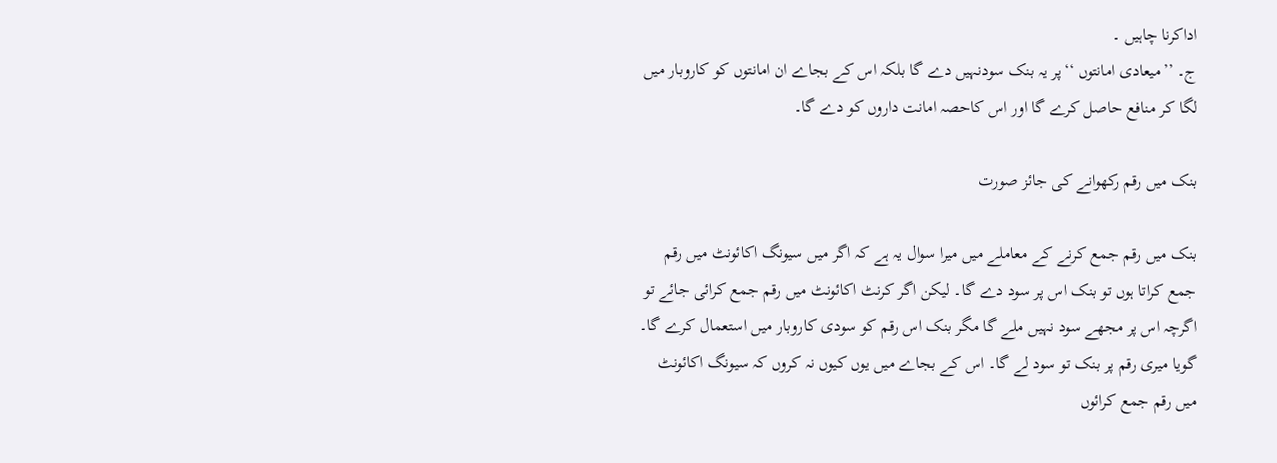اداکرنا چاہیں ۔
ج۔ ’’میعادی امانتوں ‘‘پر یہ بنک سودنہیں دے گا بلکہ اس کے بجاے ان امانتوں کو کاروبار میں لگا کر منافع حاصل کرے گا اور اس کاحصہ امانت داروں کو دے گا۔

بنک میں رقم رکھوانے کی جائز صورت

بنک میں رقم جمع کرنے کے معاملے میں میرا سوال یہ ہے کہ اگر میں سیونگ اکائونٹ میں رقم جمع کراتا ہوں تو بنک اس پر سود دے گا۔ لیکن اگر کرنٹ اکائونٹ میں رقم جمع کرائی جائے تو اگرچہ اس پر مجھے سود نہیں ملے گا مگر بنک اس رقم کو سودی کاروبار میں استعمال کرے گا۔ گویا میری رقم پر بنک تو سود لے گا۔ اس کے بجاے میں یوں کیوں نہ کروں کہ سیونگ اکائونٹ میں رقم جمع کرائوں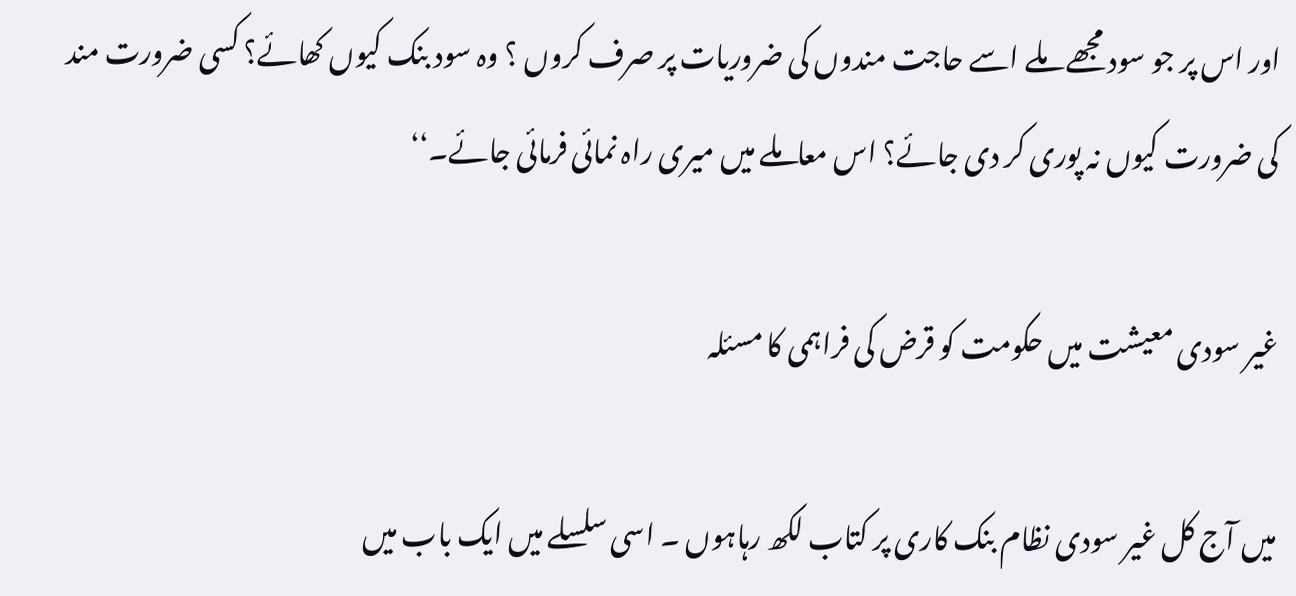اور اس پر جو سود مجھے ملے اسے حاجت مندوں کی ضروریات پر صرف کروں ؟ وہ سود بنک کیوں کھائے؟ کسی ضرورت مند کی ضرورت کیوں نہ پوری کر دی جائے؟ اس معاملے میں میری راہ نمائی فرمائی جائے۔‘‘

غیر سودی معیشت میں حکومت کو قرض کی فراہمی کا مسئلہ

میں آج کل غیر سودی نظام بنک کاری پر کتاب لکھ رہاہوں ۔ اسی سلسلے میں ایک باب میں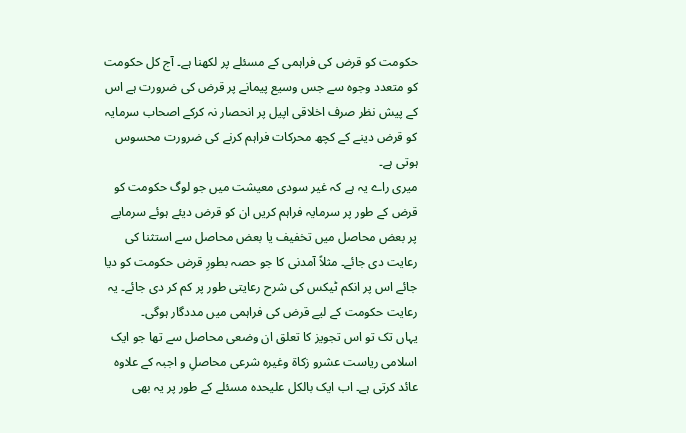حکومت کو قرض کی فراہمی کے مسئلے پر لکھنا ہے۔ آج کل حکومت کو متعدد وجوہ سے جس وسیع پیمانے پر قرض کی ضرورت ہے اس کے پیش نظر صرف اخلاقی اپیل پر انحصار نہ کرکے اصحاب سرمایہ کو قرض دینے کے کچھ محرکات فراہم کرنے کی ضرورت محسوس ہوتی ہے۔
میری راے یہ ہے کہ غیر سودی معیشت میں جو لوگ حکومت کو قرض کے طور پر سرمایہ فراہم کریں ان کو قرض دیئے ہوئے سرمایے پر بعض محاصل میں تخفیف یا بعض محاصل سے استثنا کی رعایت دی جائے۔ مثلاً آمدنی کا جو حصہ بطورِ قرض حکومت کو دیا جائے اس پر انکم ٹیکس کی شرح رعایتی طور پر کم کر دی جائے۔ یہ رعایت حکومت کے لیے قرض کی فراہمی میں مددگار ہوگی۔
یہاں تک تو اس تجویز کا تعلق ان وضعی محاصل سے تھا جو ایک اسلامی ریاست عشرو زکاۃ وغیرہ شرعی محاصلِ و اجبہ کے علاوہ عائد کرتی ہے۔ اب ایک بالکل علیحدہ مسئلے کے طور پر یہ بھی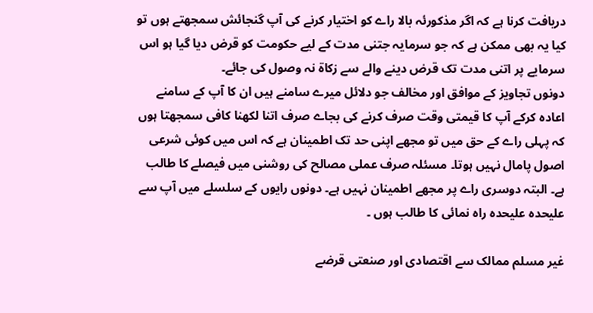دریافت کرنا ہے کہ اگر مذکورئہ بالا راے کو اختیار کرنے کی آپ گنجائش سمجھتے ہوں تو کیا یہ بھی ممکن ہے کہ جو سرمایہ جتنی مدت کے لیے حکومت کو قرض دیا گیا ہو اس سرمایے پر اتنی مدت تک قرض دینے والے سے زکاۃ نہ وصول کی جائے۔
دونوں تجاویز کے موافق اور مخالف جو دلائل میرے سامنے ہیں ان کا آپ کے سامنے اعادہ کرکے آپ کا قیمتی وقت صرف کرنے کی بجاے صرف اتنا لکھنا کافی سمجھتا ہوں کہ پہلی راے کے حق میں تو مجھے اپنی حد تک اطمینان ہے کہ اس میں کوئی شرعی اصول پامال نہیں ہوتا۔ مسئلہ صرف عملی مصالح کی روشنی میں فیصلے کا طالب ہے۔ البتہ دوسری راے پر مجھے اطمینان نہیں ہے۔ دونوں رایوں کے سلسلے میں آپ سے علیحدہ علیحدہ راہ نمائی کا طالب ہوں ۔

غیر مسلم ممالک سے اقتصادی اور صنعتی قرضے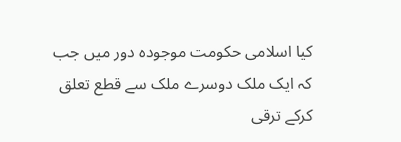کیا اسلامی حکومت موجودہ دور میں جب کہ ایک ملک دوسرے ملک سے قطع تعلق کرکے ترقی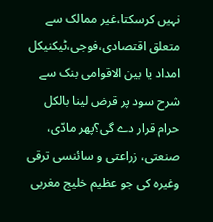نہیں کرسکتا،غیر ممالک سے متعلق اقتصادی،فوجی،ٹیکنیکل امداد یا بین الاقوامی بنک سے شرح سود پر قرض لینا بالکل حرام قرار دے گی؟پھر مادّی، صنعتی، زراعتی و سائنسی ترقی وغیرہ کی جو عظیم خلیج مغربی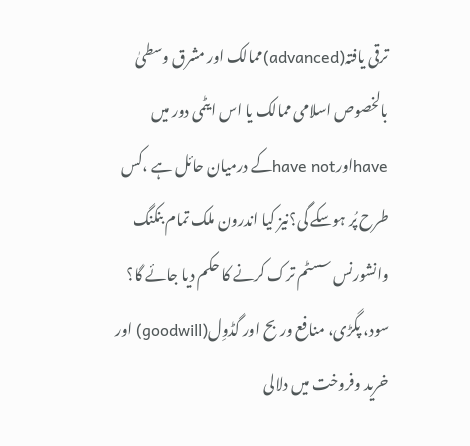ترقی یافتہ(advanced)ممالک اور مشرق وسطیٰ بالخصوص اسلامی ممالک یا اس ایٹمی دور میں haveاورhave notکے درمیان حائل ہے ،کس طرح پُر ہوسکے گی؟نیز کیا اندرون ملک تمام بنکنگ وانشورنس سسٹم ترک کرنے کا حکم دیا جائے گا؟ سود، پگڑی، منافع وربح اور گڈوِل(goodwill) اور خرید وفروخت میں دلالی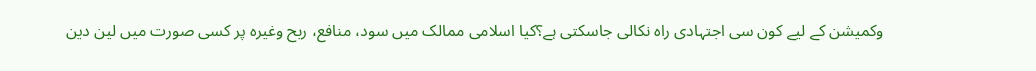وکمیشن کے لیے کون سی اجتہادی راہ نکالی جاسکتی ہے؟کیا اسلامی ممالک میں سود، منافع، ربح وغیرہ پر کسی صورت میں لین دین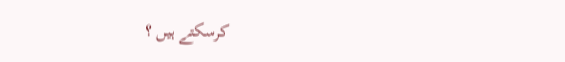کرسکتے ہیں ؟